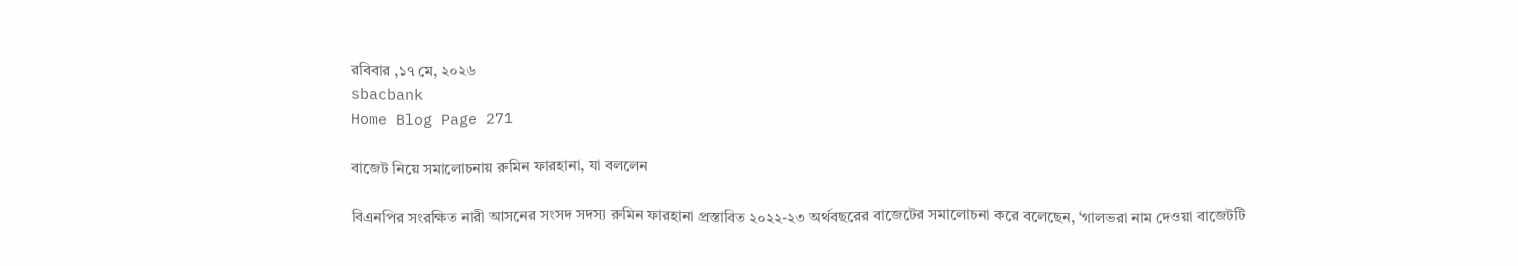রবিবার ,১৭ মে, ২০২৬
sbacbank
Home Blog Page 271

বাজেট নিয়ে সমালোচনায় রুমিন ফারহানা, যা বললেন

বিএনপির সংরক্ষিত নারী আসনের সংসদ সদস্য রুমিন ফারহানা প্রস্তাবিত ২০২২-২৩ অর্থবছরের বাজেটের সমালোচনা করে বলেছেন, ‘গালভরা নাম দেওয়া বাজেটটি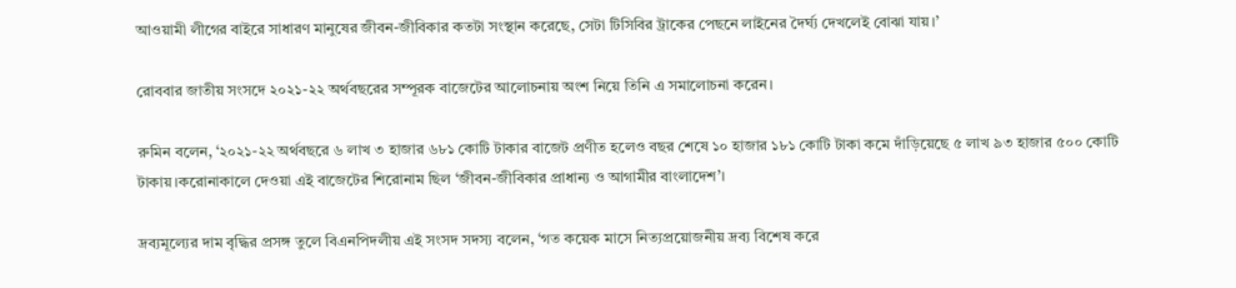আওয়ামী লীগের বাইরে সাধারণ মানুষের জীবন-জীবিকার কতটা সংস্থান করেছে, সেটা টিসিবির ট্রাকের পেছনে লাইনের দৈর্ঘ্য দেখলেই বোঝা যায়।’

রোববার জাতীয় সংসদে ২০২১-২২ অর্থবছরের সম্পূরক বাজেটের আলোচনায় অংশ নিয়ে তিনি এ সমালোচনা করেন।

রুমিন বলেন, ‘২০২১-২২ অর্থবছরে ৬ লাখ ৩ হাজার ৬৮১ কোটি টাকার বাজেট প্রণীত হলেও বছর শেষে ১০ হাজার ১৮১ কোটি টাকা কমে দাঁড়িয়েছে ৫ লাখ ৯৩ হাজার ৫০০ কোটি টাকায়।করোনাকালে দেওয়া এই বাজেটের শিরোনাম ছিল ‘জীবন-জীবিকার প্রাধান্য ও আগামীর বাংলাদেশ’।

দ্রব্যমূল্যের দাম বৃদ্ধির প্রসঙ্গ তুলে বিএনপিদলীয় এই সংসদ সদস্য বলেন, ‘গত কয়েক মাসে নিত্যপ্রয়োজনীয় দ্রব্য বিশেষ করে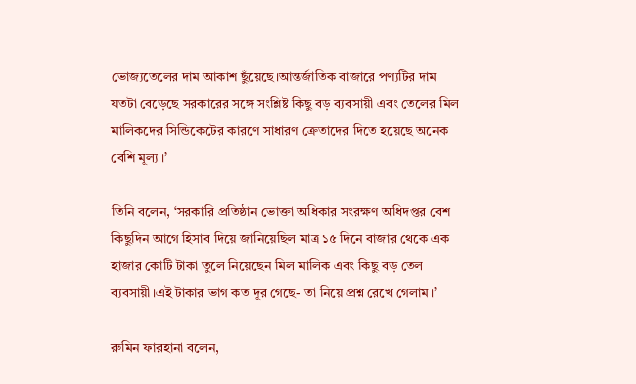ভোজ্যতেলের দাম আকাশ ছুঁয়েছে।আন্তর্জাতিক বাজারে পণ্যটির দাম যতটা বেড়েছে সরকারের সঙ্গে সংশ্লিষ্ট কিছু বড় ব্যবসায়ী এবং তেলের মিল মালিকদের সিন্ডিকেটের কারণে সাধারণ ক্রেতাদের দিতে হয়েছে অনেক বেশি মূল্য।’

তিনি বলেন, ‘সরকারি প্রতিষ্ঠান ভোক্তা অধিকার সংরক্ষণ অধিদপ্তর বেশ কিছুদিন আগে হিসাব দিয়ে জানিয়েছিল মাত্র ১৫ দিনে বাজার থেকে এক হাজার কোটি টাকা তুলে নিয়েছেন মিল মালিক এবং কিছু বড় তেল ব্যবসায়ী।এই টাকার ভাগ কত দূর গেছে- তা নিয়ে প্রশ্ন রেখে গেলাম।’

রুমিন ফারহানা বলেন,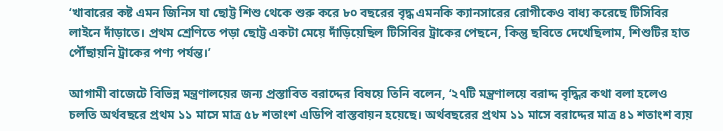‘খাবারের কষ্ট এমন জিনিস যা ছোট্ট শিশু থেকে শুরু করে ৮০ বছরের বৃদ্ধ এমনকি ক্যানসারের রোগীকেও বাধ্য করেছে টিসিবির লাইনে দাঁড়াতে। প্রথম শ্রেণিতে পড়া ছোট্ট একটা মেয়ে দাঁড়িয়েছিল টিসিবির ট্রাকের পেছনে, কিন্তু ছবিতে দেখেছিলাম, শিশুটির হাত পৌঁছায়নি ট্রাকের পণ্য পর্যন্ত।’

আগামী বাজেটে বিভিন্ন মন্ত্রণালয়ের জন্য প্রস্তাবিত বরাদ্দের বিষয়ে তিনি বলেন, ‘২৭টি মন্ত্রণালয়ে বরাদ্দ বৃদ্ধির কথা বলা হলেও চলতি অর্থবছরে প্রথম ১১ মাসে মাত্র ৫৮ শতাংশ এডিপি বাস্তবায়ন হয়েছে। অর্থবছরের প্রথম ১১ মাসে বরাদ্দের মাত্র ৪১ শতাংশ ব্যয়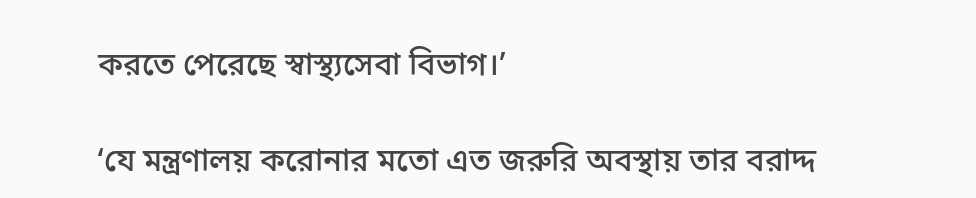করতে পেরেছে স্বাস্থ্যসেবা বিভাগ।’

‘যে মন্ত্রণালয় করোনার মতো এত জরুরি অবস্থায় তার বরাদ্দ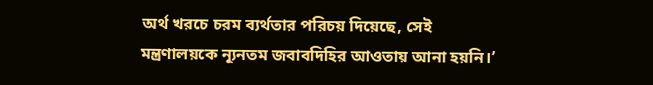অর্থ খরচে চরম ব্যর্থতার পরিচয় দিয়েছে, সেই মন্ত্রণালয়কে ন্যূনতম জবাবদিহির আওতায় আনা হয়নি।’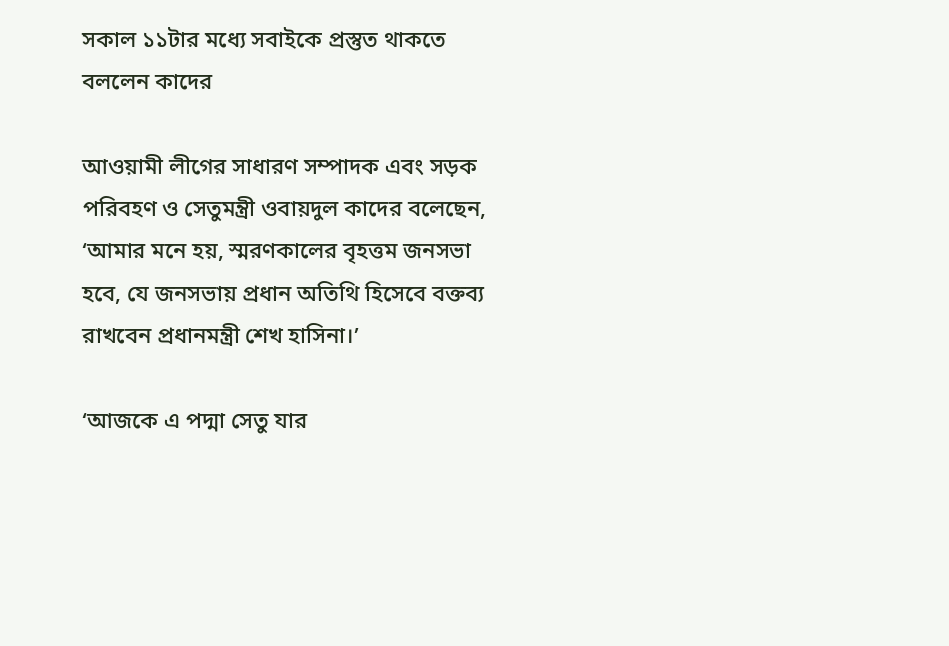সকাল ১১টার মধ্যে সবাইকে প্রস্তুত থাকতে বললেন কাদের

আওয়ামী লীগের সাধারণ সম্পাদক এবং সড়ক পরিবহণ ও সেতুমন্ত্রী ওবায়দুল কাদের বলেছেন, ‘আমার মনে হয়, স্মরণকালের বৃহত্তম জনসভা হবে, যে জনসভায় প্রধান অতিথি হিসেবে বক্তব্য রাখবেন প্রধানমন্ত্রী শেখ হাসিনা।’

‘আজকে এ পদ্মা সেতু যার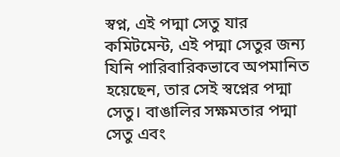স্বপ্ন, এই পদ্মা সেতু যার কমিটমেন্ট, এই পদ্মা সেতুর জন্য যিনি পারিবারিকভাবে অপমানিত হয়েছেন, তার সেই স্বপ্নের পদ্মা সেতু। বাঙালির সক্ষমতার পদ্মা সেতু এবং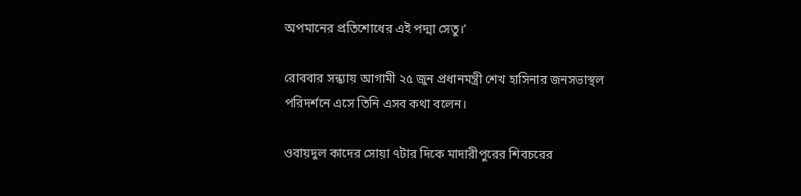অপমানের প্রতিশোধের এই পদ্মা সেতু।’

রোববার সন্ধ্যায় আগামী ২৫ জুন প্রধানমন্ত্রী শেখ হাসিনার জনসভাস্থল পরিদর্শনে এসে তিনি এসব কথা বলেন।

ওবায়দুল কাদের সোয়া ৭টার দিকে মাদারীপুরের শিবচরের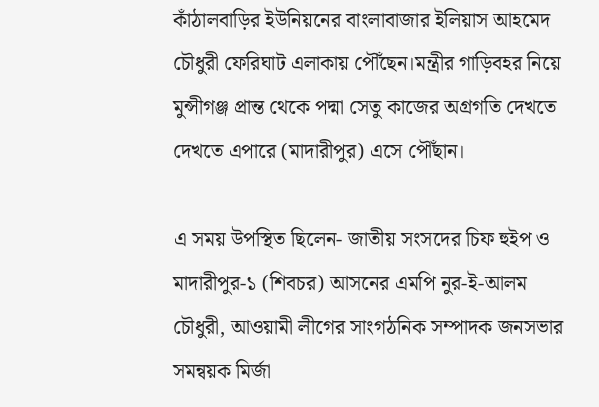কাঁঠালবাড়ির ইউনিয়নের বাংলাবাজার ইলিয়াস আহমেদ চৌধুরী ফেরিঘাট এলাকায় পৌঁছেন।মন্ত্রীর গাড়িবহর নিয়ে মুন্সীগঞ্জ প্রান্ত থেকে পদ্মা সেতু কাজের অগ্রগতি দেখতে দেখতে এপারে (মাদারীপুর) এসে পৌঁছান।

এ সময় উপস্থিত ছিলেন- জাতীয় সংসদের চিফ হুইপ ও মাদারীপুর-১ (শিবচর) আসনের এমপি নুর-ই-আলম চৌধুরী, আওয়ামী লীগের সাংগঠনিক সম্পাদক জনসভার সমন্বয়ক মির্জা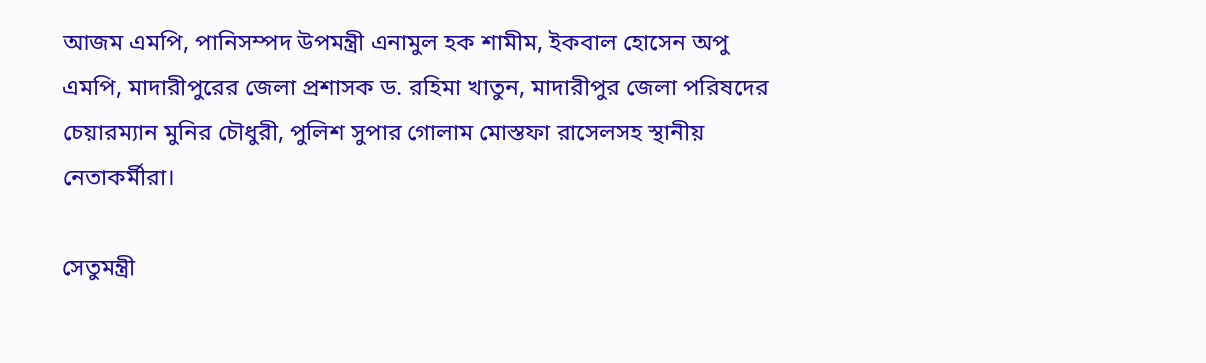আজম এমপি, পানিসম্পদ উপমন্ত্রী এনামুল হক শামীম, ইকবাল হোসেন অপু এমপি, মাদারীপুরের জেলা প্রশাসক ড. রহিমা খাতুন, মাদারীপুর জেলা পরিষদের চেয়ারম্যান মুনির চৌধুরী, পুলিশ সুপার গোলাম মোস্তফা রাসেলসহ স্থানীয় নেতাকর্মীরা।

সেতুমন্ত্রী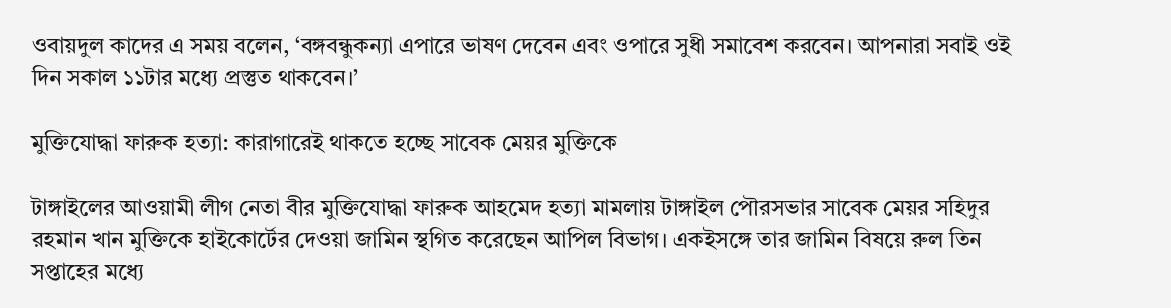ওবায়দুল কাদের এ সময় বলেন, ‘বঙ্গবন্ধুকন্যা এপারে ভাষণ দেবেন এবং ওপারে সুধী সমাবেশ করবেন। আপনারা সবাই ওই দিন সকাল ১১টার মধ্যে প্রস্তুত থাকবেন।’

মুক্তিযোদ্ধা ফারুক হত্যা: কারাগারেই থাকতে হচ্ছে সাবেক মেয়র মুক্তিকে

টাঙ্গাইলের আওয়ামী লীগ নেতা বীর মুক্তিযোদ্ধা ফারুক আহমেদ হত্যা মামলায় টাঙ্গাইল পৌরসভার সাবেক মেয়র সহিদুর রহমান খান মুক্তিকে হাইকোর্টের দেওয়া জামিন স্থগিত করেছেন আপিল বিভাগ। একইসঙ্গে তার জামিন বিষয়ে রুল তিন সপ্তাহের মধ্যে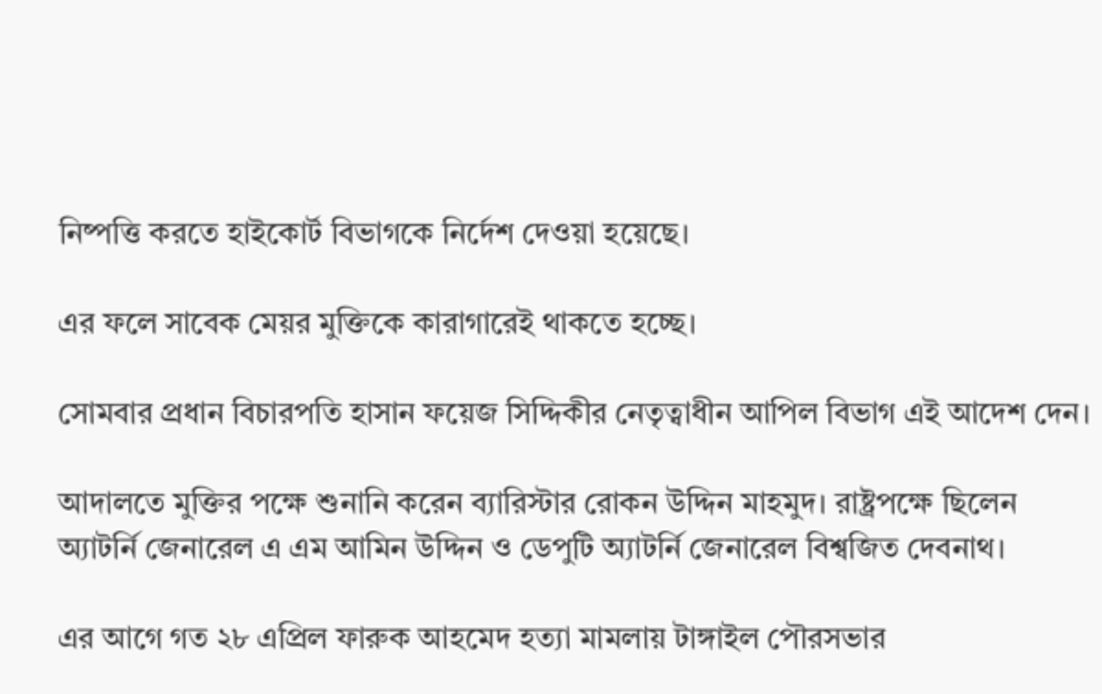নিষ্পত্তি করতে হাইকোর্ট বিভাগকে নির্দেশ দেওয়া হয়েছে।

এর ফলে সাবেক মেয়র মুক্তিকে কারাগারেই থাকতে হচ্ছে।

সোমবার প্রধান বিচারপতি হাসান ফয়েজ সিদ্দিকীর নেতৃত্বাধীন আপিল বিভাগ এই আদেশ দেন।

আদালতে মুক্তির পক্ষে শুনানি করেন ব্যারিস্টার রোকন উদ্দিন মাহমুদ। রাষ্ট্রপক্ষে ছিলেন অ্যাটর্নি জেনারেল এ এম আমিন উদ্দিন ও ডেপুটি অ্যাটর্নি জেনারেল বিশ্বজিত দেবনাথ।

এর আগে গত ২৮ এপ্রিল ফারুক আহমেদ হত্যা মামলায় টাঙ্গাইল পৌরসভার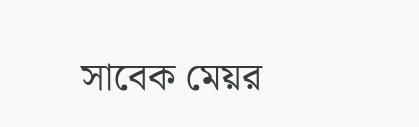সাবেক মেয়র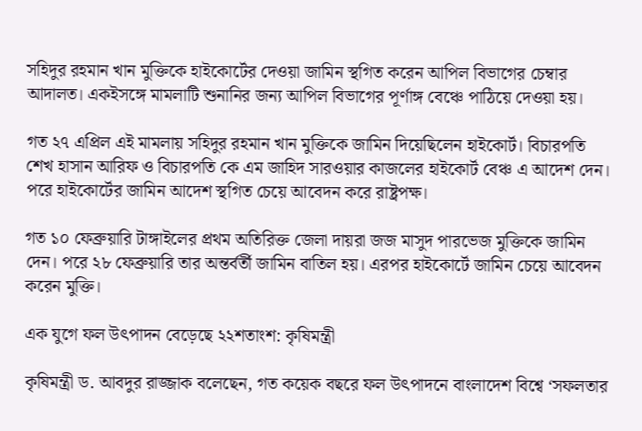সহিদুর রহমান খান মুক্তিকে হাইকোর্টের দেওয়া জামিন স্থগিত করেন আপিল বিভাগের চেম্বার আদালত। একইসঙ্গে মামলাটি শুনানির জন্য আপিল বিভাগের পূর্ণাঙ্গ বেঞ্চে পাঠিয়ে দেওয়া হয়।

গত ২৭ এপ্রিল এই মামলায় সহিদুর রহমান খান মুক্তিকে জামিন দিয়েছিলেন হাইকোর্ট। বিচারপতি শেখ হাসান আরিফ ও বিচারপতি কে এম জাহিদ সারওয়ার কাজলের হাইকোর্ট বেঞ্চ এ আদেশ দেন। পরে হাইকোর্টের জামিন আদেশ স্থগিত চেয়ে আবেদন করে রাষ্ট্রপক্ষ।

গত ১০ ফেব্রুয়ারি টাঙ্গাইলের প্রথম অতিরিক্ত জেলা দায়রা জজ মাসুদ পারভেজ মুক্তিকে জামিন দেন। পরে ২৮ ফেব্রুয়ারি তার অন্তর্বর্তী জামিন বাতিল হয়। এরপর হাইকোর্টে জামিন চেয়ে আবেদন করেন মুক্তি।

এক যুগে ফল উৎপাদন বেড়েছে ২২শতাংশ: কৃষিমন্ত্রী

কৃষিমন্ত্রী ড. আবদুর রাজ্জাক বলেছেন, গত কয়েক বছরে ফল উৎপাদনে বাংলাদেশ বিশ্বে ‘সফলতার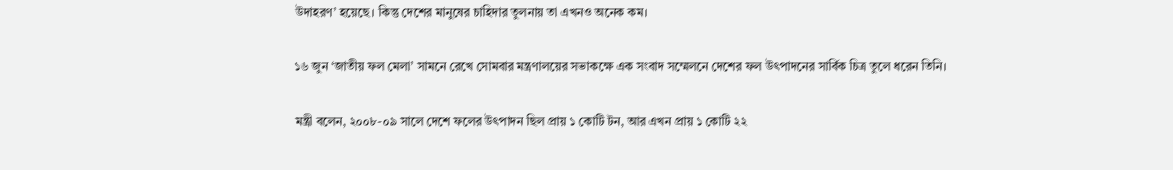উদাহরণ’ হয়েছে। কিন্তু দেশের মানুষের চাহিদার তুলনায় তা এখনও অনেক কম।

১৬ জুন ‘জাতীয় ফল মেলা’ সামনে রেখে সোমবার মন্ত্রণালয়ের সভাকক্ষে এক সংবাদ সম্মেলনে দেশের ফল উৎপাদনের সার্বিক চিত্র তুলে ধরেন তিনি।

মন্ত্রী বলেন, ২০০৮-০৯ সালে দেশে ফলের উৎপাদন ছিল প্রায় ১ কোটি টন, আর এখন প্রায় ১ কোটি ২২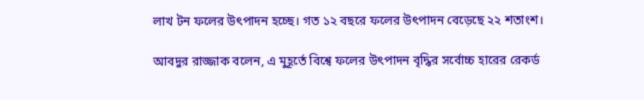লাখ টন ফলের উৎপাদন হচ্ছে। গত ১২ বছরে ফলের উৎপাদন বেড়েছে ২২ শতাংশ।

আবদুর রাজ্জাক বলেন, এ মুহূর্তে বিশ্বে ফলের উৎপাদন বৃদ্ধির সর্বোচ্চ হারের রেকর্ড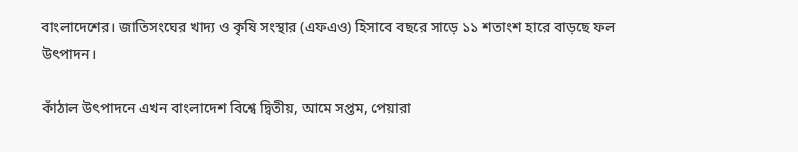বাংলাদেশের। জাতিসংঘের খাদ্য ও কৃষি সংস্থার (এফএও) হিসাবে বছরে সাড়ে ১১ শতাংশ হারে বাড়ছে ফল উৎপাদন।

কাঁঠাল উৎপাদনে এখন বাংলাদেশ বিশ্বে দ্বিতীয়, আমে সপ্তম, পেয়ারা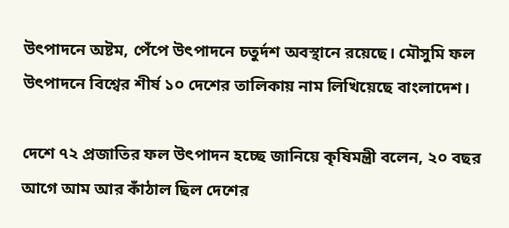উৎপাদনে অষ্টম, পেঁপে উৎপাদনে চতুর্দশ অবস্থানে রয়েছে। মৌসুমি ফল উৎপাদনে বিশ্বের শীর্ষ ১০ দেশের তালিকায় নাম লিখিয়েছে বাংলাদেশ।

দেশে ৭২ প্রজাতির ফল উৎপাদন হচ্ছে জানিয়ে কৃষিমন্ত্রী বলেন, ২০ বছর আগে আম আর কাঁঠাল ছিল দেশের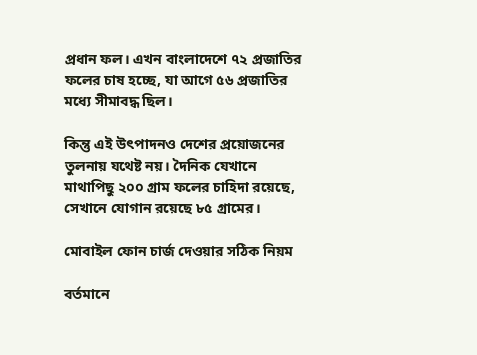প্রধান ফল। এখন বাংলাদেশে ৭২ প্রজাতির ফলের চাষ হচ্ছে, যা আগে ৫৬ প্রজাতির মধ্যে সীমাবদ্ধ ছিল।

কিন্তু এই উৎপাদনও দেশের প্রয়োজনের তুলনায় যথেষ্ট নয়। দৈনিক যেখানে মাথাপিছু ২০০ গ্রাম ফলের চাহিদা রয়েছে, সেখানে যোগান রয়েছে ৮৫ গ্রামের।

মোবাইল ফোন চার্জ দেওয়ার সঠিক নিয়ম

বর্তমানে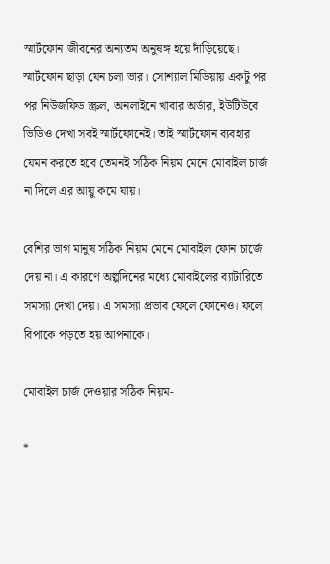স্মার্টফোন জীবনের অন্যতম অনুষঙ্গ হয়ে দাঁড়িয়েছে। স্মার্টফোন ছাড়া যেন চলা ভার। সোশ্যাল মিডিয়ায় একটু পর পর নিউজফিড স্ক্রল, অনলাইনে খাবার অর্ডার, ইউটিউবে ভিডিও দেখা সবই স্মার্টফোনেই। তাই স্মার্টফোন ব্যবহার যেমন করতে হবে তেমনই সঠিক নিয়ম মেনে মোবাইল চার্জ না দিলে এর আয়ু কমে যায়।

বেশির ভাগ মানুষ সঠিক নিয়ম মেনে মোবাইল ফোন চার্জে দেয় না। এ কারণে অল্পদিনের মধ্যে মোবাইলের ব্যাটারিতে সমস্যা দেখা দেয়। এ সমস্যা প্রভাব ফেলে ফোনেও। ফলে বিপাকে পড়তে হয় আপনাকে।

মোবাইল চার্জ দেওয়ার সঠিক নিয়ম-

*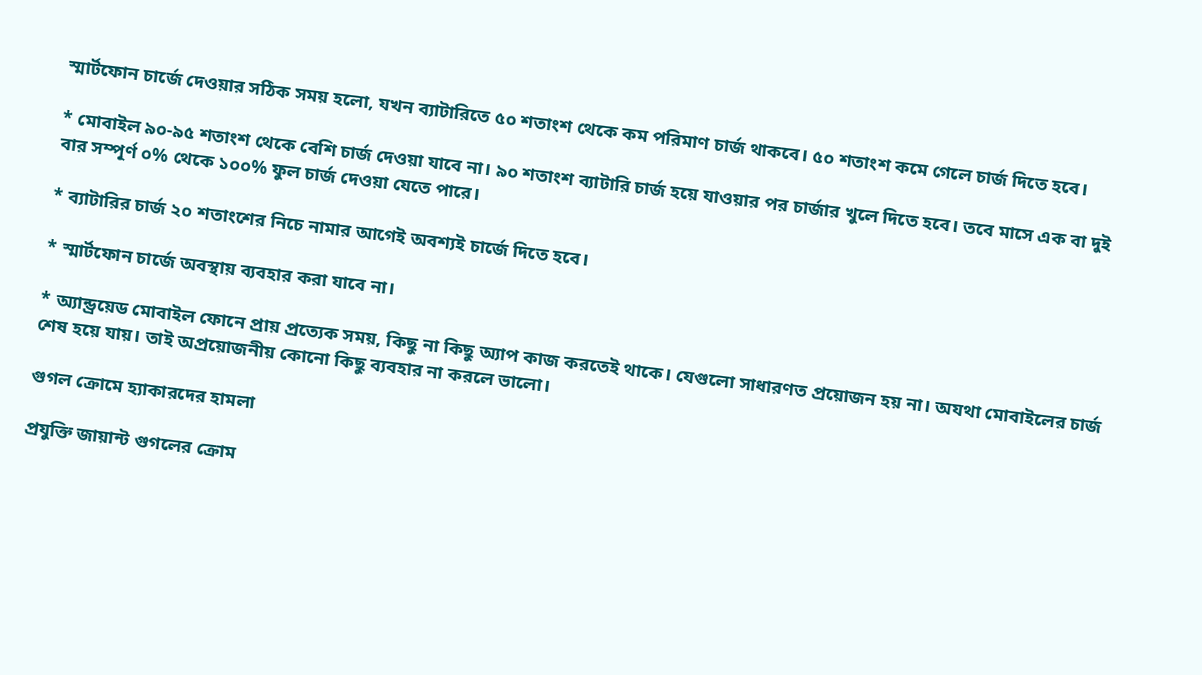স্মার্টফোন চার্জে দেওয়ার সঠিক সময় হলো, যখন ব্যাটারিতে ৫০ শতাংশ থেকে কম পরিমাণ চার্জ থাকবে। ৫০ শতাংশ কমে গেলে চার্জ দিতে হবে।

* মোবাইল ৯০-৯৫ শতাংশ থেকে বেশি চার্জ দেওয়া যাবে না। ৯০ শতাংশ ব্যাটারি চার্জ হয়ে যাওয়ার পর চার্জার খুলে দিতে হবে। তবে মাসে এক বা দুই বার সম্পূর্ণ ০% থেকে ১০০% ফুল চার্জ দেওয়া যেতে পারে।

* ব্যাটারির চার্জ ২০ শতাংশের নিচে নামার আগেই অবশ্যই চার্জে দিতে হবে।

* স্মার্টফোন চার্জে অবস্থায় ব্যবহার করা যাবে না।

* অ্যান্ড্রয়েড মোবাইল ফোনে প্রায় প্রত্যেক সময়, কিছু না কিছু অ্যাপ কাজ করতেই থাকে। যেগুলো সাধারণত প্রয়োজন হয় না। অযথা মোবাইলের চার্জ শেষ হয়ে যায়। তাই অপ্রয়োজনীয় কোনো কিছু ব্যবহার না করলে ভালো।

গুগল ক্রোমে হ্যাকারদের হামলা

প্রযুক্তি জায়ান্ট গুগলের ক্রোম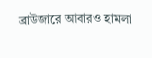ব্রাউজারে আবারও হামলা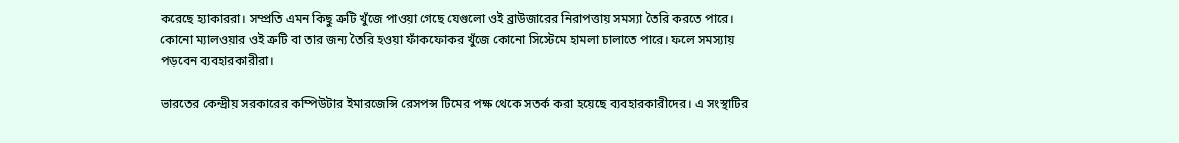করেছে হ্যাকাররা। সম্প্রতি এমন কিছু ত্রুটি খুঁজে পাওয়া গেছে যেগুলো ওই ব্রাউজারের নিরাপত্তায় সমস্যা তৈরি করতে পারে। কোনো ম্যালওয়ার ওই ত্রুটি বা তার জন্য তৈরি হওয়া ফাঁকফোকর খুঁজে কোনো সিস্টেমে হামলা চালাতে পারে। ফলে সমস্যায় পড়বেন ব্যবহারকারীরা।

ভারতের কেন্দ্রীয় সরকারের কম্পিউটার ইমারজেন্সি রেসপন্স টিমের পক্ষ থেকে সতর্ক করা হয়েছে ব্যবহারকারীদের। এ সংস্থাটির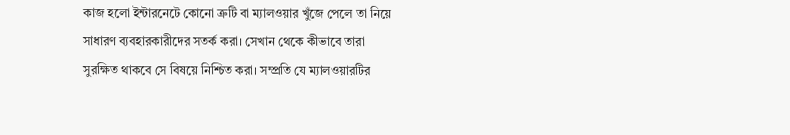কাজ হলো ইন্টারনেটে কোনো ত্রুটি বা ম্যালওয়ার খুঁজে পেলে তা নিয়ে সাধারণ ব্যবহারকারীদের সতর্ক করা। সেখান থেকে কীভাবে তারা সুরক্ষিত থাকবে সে বিষয়ে নিশ্চিত করা। সম্প্রতি যে ম্যালওয়ারটির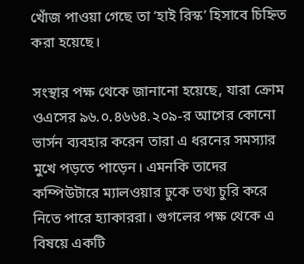খোঁজ পাওয়া গেছে তা ‘হাই রিস্ক’ হিসাবে চিহ্নিত করা হয়েছে।

সংস্থার পক্ষ থেকে জানানো হয়েছে, যারা ক্রোম ওএসের ৯৬.০.৪৬৬৪.২০৯-র আগের কোনো ভার্সন ব্যবহার করেন তারা এ ধরনের সমস্যার মুখে পড়তে পাড়েন। এমনকি তাদের কম্পিউটারে ম্যালওয়ার ঢুকে তথ্য চুরি করে নিতে পারে হ্যাকাররা। গুগলের পক্ষ থেকে এ বিষয়ে একটি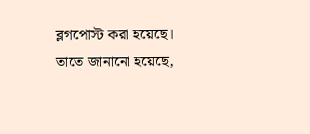ব্লগপোস্ট করা হয়েছে। তাতে জানানো হয়েছে,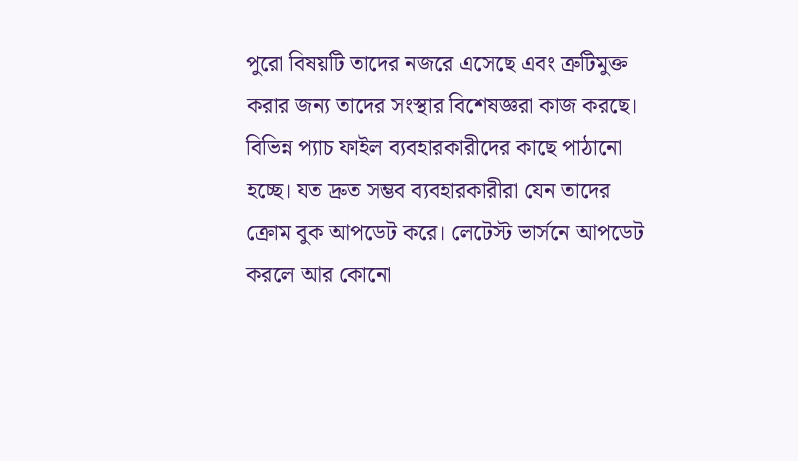পুরো বিষয়টি তাদের নজরে এসেছে এবং ত্রুটিমুক্ত করার জন্য তাদের সংস্থার বিশেষজ্ঞরা কাজ করছে। বিভিন্ন প্যাচ ফাইল ব্যবহারকারীদের কাছে পাঠানো হচ্ছে। যত দ্রুত সম্ভব ব্যবহারকারীরা যেন তাদের ক্রোম বুক আপডেট করে। লেটেস্ট ভার্সনে আপডেট করলে আর কোনো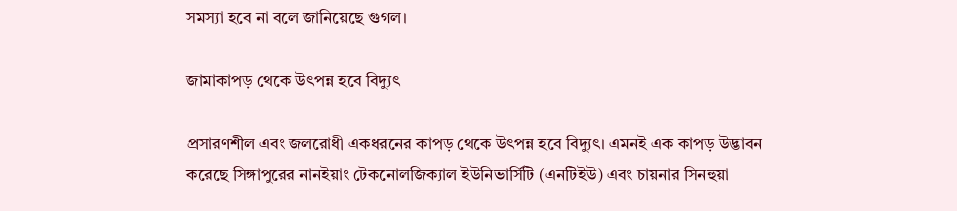সমস্যা হবে না বলে জানিয়েছে গুগল।

জামাকাপড় থেকে উৎপন্ন হবে বিদ্যুৎ

প্রসারণশীল এবং জলরোধী একধরনের কাপড় থেকে উৎপন্ন হবে বিদ্যুৎ। এমনই এক কাপড় উদ্ভাবন করেছে সিঙ্গাপুরের নানইয়াং টেকনোলজিক্যাল ইউনিভার্সিটি (এনটিইউ) এবং চায়নার সিনহুয়া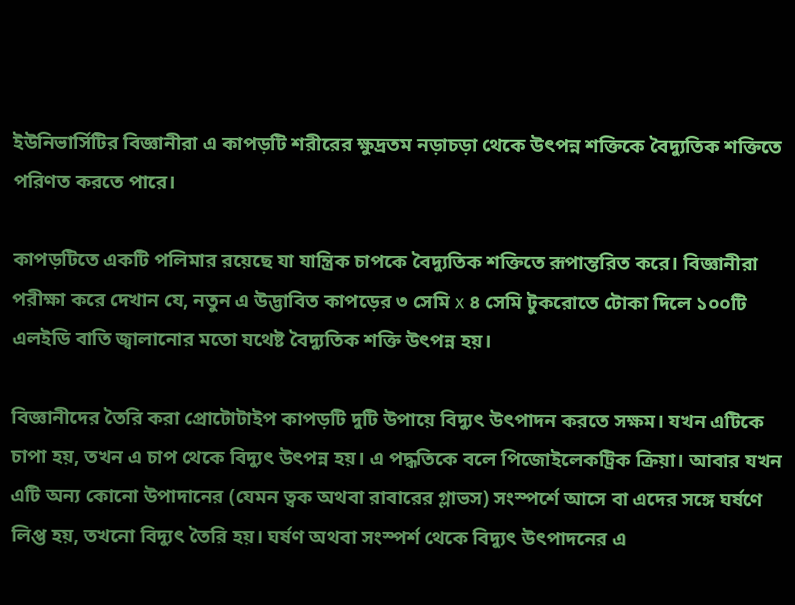ইউনিভার্সিটির বিজ্ঞানীরা এ কাপড়টি শরীরের ক্ষুদ্রতম নড়াচড়া থেকে উৎপন্ন শক্তিকে বৈদ্যুতিক শক্তিতে পরিণত করতে পারে।

কাপড়টিতে একটি পলিমার রয়েছে যা যান্ত্রিক চাপকে বৈদ্যুতিক শক্তিতে রূপান্তরিত করে। বিজ্ঞানীরা পরীক্ষা করে দেখান যে, নতুন এ উদ্ভাবিত কাপড়ের ৩ সেমি x ৪ সেমি টুকরোতে টোকা দিলে ১০০টি এলইডি বাতি জ্বালানোর মতো যথেষ্ট বৈদ্যুতিক শক্তি উৎপন্ন হয়।

বিজ্ঞানীদের তৈরি করা প্রোটোটাইপ কাপড়টি দুটি উপায়ে বিদ্যুৎ উৎপাদন করতে সক্ষম। যখন এটিকে চাপা হয়, তখন এ চাপ থেকে বিদ্যুৎ উৎপন্ন হয়। এ পদ্ধতিকে বলে পিজোইলেকট্রিক ক্রিয়া। আবার যখন এটি অন্য কোনো উপাদানের (যেমন ত্বক অথবা রাবারের গ্লাভস) সংস্পর্শে আসে বা এদের সঙ্গে ঘর্ষণে লিপ্ত হয়, তখনো বিদ্যুৎ তৈরি হয়। ঘর্ষণ অথবা সংস্পর্শ থেকে বিদ্যুৎ উৎপাদনের এ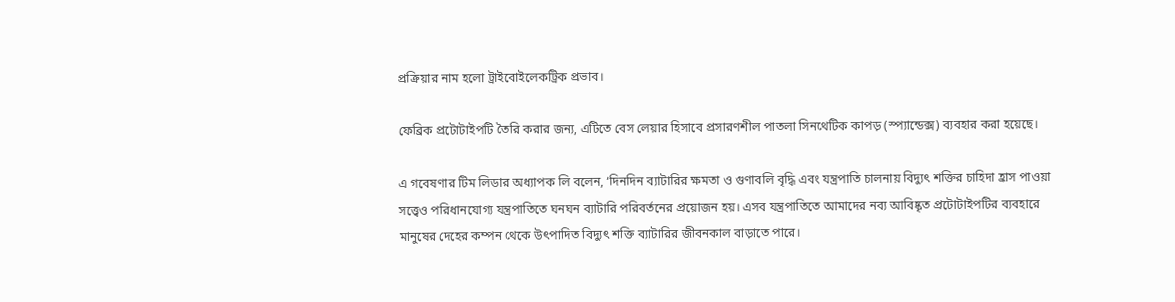প্রক্রিয়ার নাম হলো ট্রাইবোইলেকট্রিক প্রভাব।

ফেব্রিক প্রটোটাইপটি তৈরি করার জন্য, এটিতে বেস লেয়ার হিসাবে প্রসারণশীল পাতলা সিনথেটিক কাপড় (স্প্যান্ডেক্স) ব্যবহার করা হয়েছে।

এ গবেষণার টিম লিডার অধ্যাপক লি বলেন, ‘দিনদিন ব্যাটারির ক্ষমতা ও গুণাবলি বৃদ্ধি এবং যন্ত্রপাতি চালনায় বিদ্যুৎ শক্তির চাহিদা হ্রাস পাওয়া সত্ত্বেও পরিধানযোগ্য যন্ত্রপাতিতে ঘনঘন ব্যাটারি পরিবর্তনের প্রয়োজন হয়। এসব যন্ত্রপাতিতে আমাদের নব্য আবিষ্কৃত প্রটোটাইপটির ব্যবহারে মানুষের দেহের কম্পন থেকে উৎপাদিত বিদ্যুৎ শক্তি ব্যাটারির জীবনকাল বাড়াতে পারে।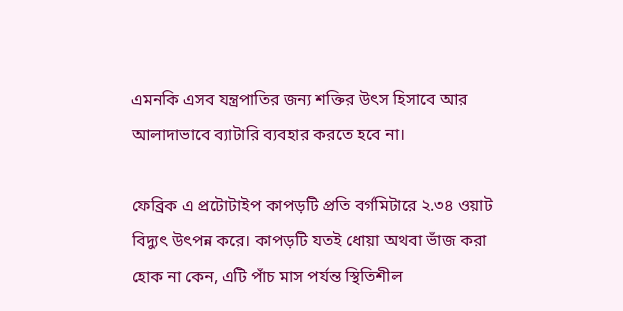এমনকি এসব যন্ত্রপাতির জন্য শক্তির উৎস হিসাবে আর আলাদাভাবে ব্যাটারি ব্যবহার করতে হবে না।

ফেব্রিক এ প্রটোটাইপ কাপড়টি প্রতি বর্গমিটারে ২.৩৪ ওয়াট বিদ্যুৎ উৎপন্ন করে। কাপড়টি যতই ধোয়া অথবা ভাঁজ করা হোক না কেন, এটি পাঁচ মাস পর্যন্ত স্থিতিশীল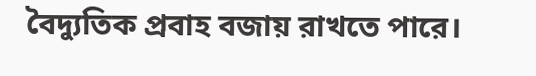বৈদ্যুতিক প্রবাহ বজায় রাখতে পারে।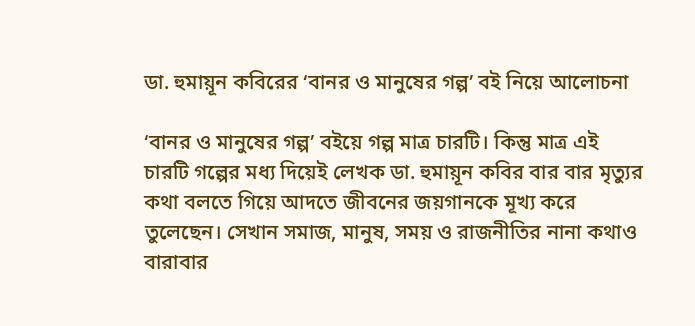ডা. হুমায়ূন কবিরের ‘বানর ও মানুষের গল্প’ বই নিয়ে আলোচনা

‘বানর ও মানুষের গল্প’ বইয়ে গল্প মাত্র চারটি। কিন্তু মাত্র এই চারটি গল্পের মধ্য দিয়েই লেখক ডা. হুমায়ূন কবির বার বার মৃত্যুর কথা বলতে গিয়ে আদতে জীবনের জয়গানকে মূখ্য করে তুলেছেন। সেখান সমাজ, মানুষ, সময় ও রাজনীতির নানা কথাও বারাবার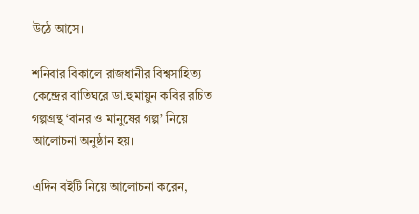উঠে আসে।

শনিবার বিকালে রাজধানীর বিশ্বসাহিত্য কেন্দ্রের বাতিঘরে ডা.হুমায়ুন কবির রচিত গল্পগ্রন্থ ‘বানর ও মানুষের গল্প’ নিয়ে আলোচনা অনুষ্ঠান হয়।

এদিন বইটি নিয়ে আলোচনা করেন,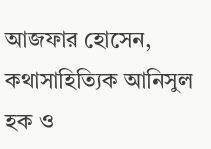আজফার হোসেন, কথাসাহিত্যিক আনিসুল হক ও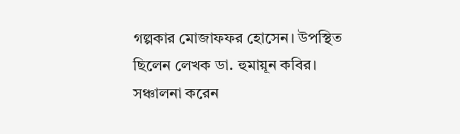গল্পকার মোজাফফর হোসেন। উপস্থিত ছিলেন লেখক ডা. হুমায়ূন কবির। সঞ্চালনা করেন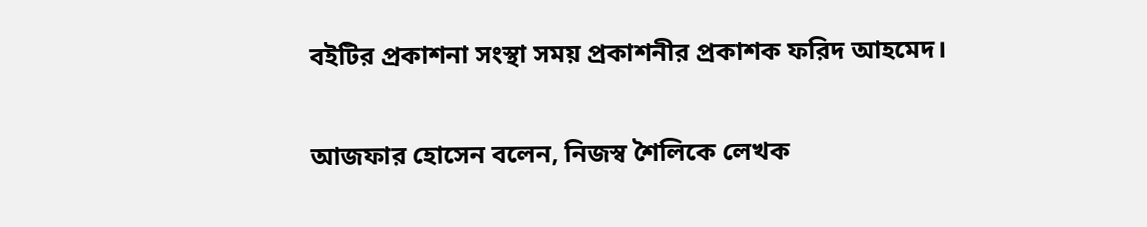বইটির প্রকাশনা সংস্থা সময় প্রকাশনীর প্রকাশক ফরিদ আহমেদ।

আজফার হোসেন বলেন, নিজস্ব শৈলিকে লেখক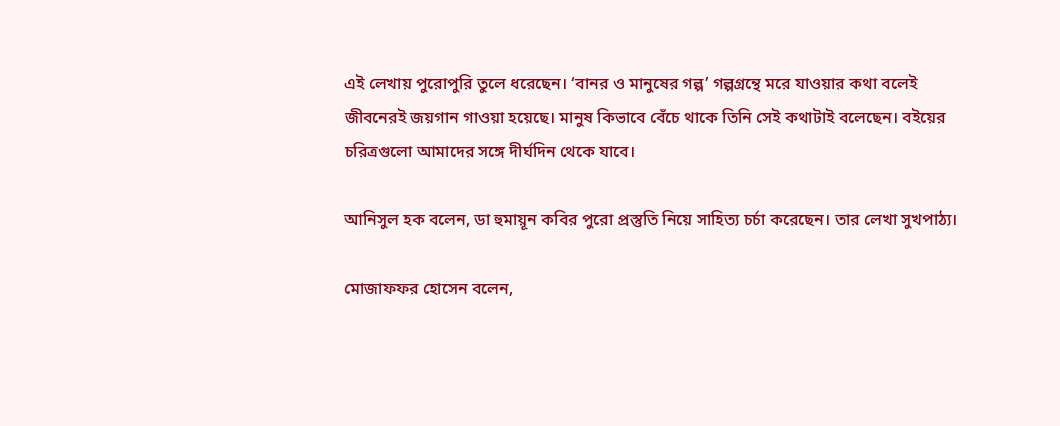এই লেখায় পুরোপুরি তুলে ধরেছেন। ‘বানর ও মানুষের গল্প’ গল্পগ্রন্থে মরে যাওয়ার কথা বলেই জীবনেরই জয়গান গাওয়া হয়েছে। মানুষ কিভাবে বেঁচে থাকে তিনি সেই কথাটাই বলেছেন। বইয়ের চরিত্রগুলো আমাদের সঙ্গে দীর্ঘদিন থেকে যাবে।

আনিসুল হক বলেন, ডা হুমায়ূন কবির পুরো প্রস্তুতি নিয়ে সাহিত্য চর্চা করেছেন। তার লেখা সুখপাঠ্য।

মোজাফফর হোসেন বলেন,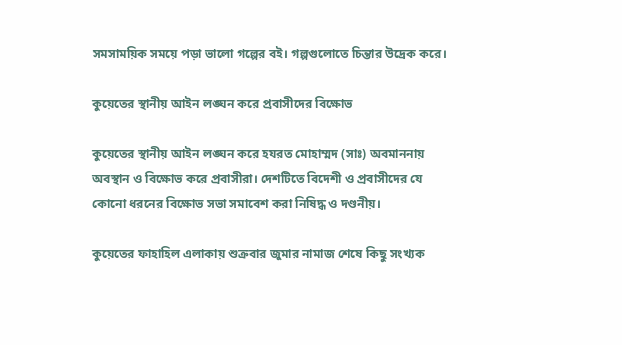সমসাময়িক সময়ে পড়া ভালো গল্পের বই। গল্পগুলোতে চিন্তার উদ্রেক করে।

কুয়েতের স্থানীয় আইন লঙ্ঘন করে প্রবাসীদের বিক্ষোভ

কুয়েতের স্থানীয় আইন লঙ্ঘন করে হযরত মোহাম্মদ (সাঃ) অবমাননায় অবস্থান ও বিক্ষোভ করে প্রবাসীরা। দেশটিতে বিদেশী ও প্রবাসীদের যে কোনো ধরনের বিক্ষোভ সভা সমাবেশ করা নিষিদ্ধ ও দণ্ডনীয়।

কুয়েতের ফাহাহিল এলাকায় শুক্রবার জুমার নামাজ শেষে কিছু সংখ্যক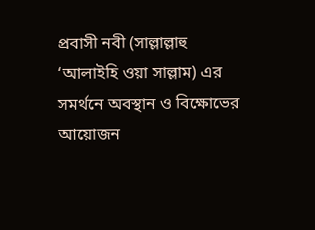প্রবাসী নবী (সাল্লাল্লাহু ‘আলাইহি ওয়া সাল্লাম) এর সমর্থনে অবস্থান ও বিক্ষোভের আয়োজন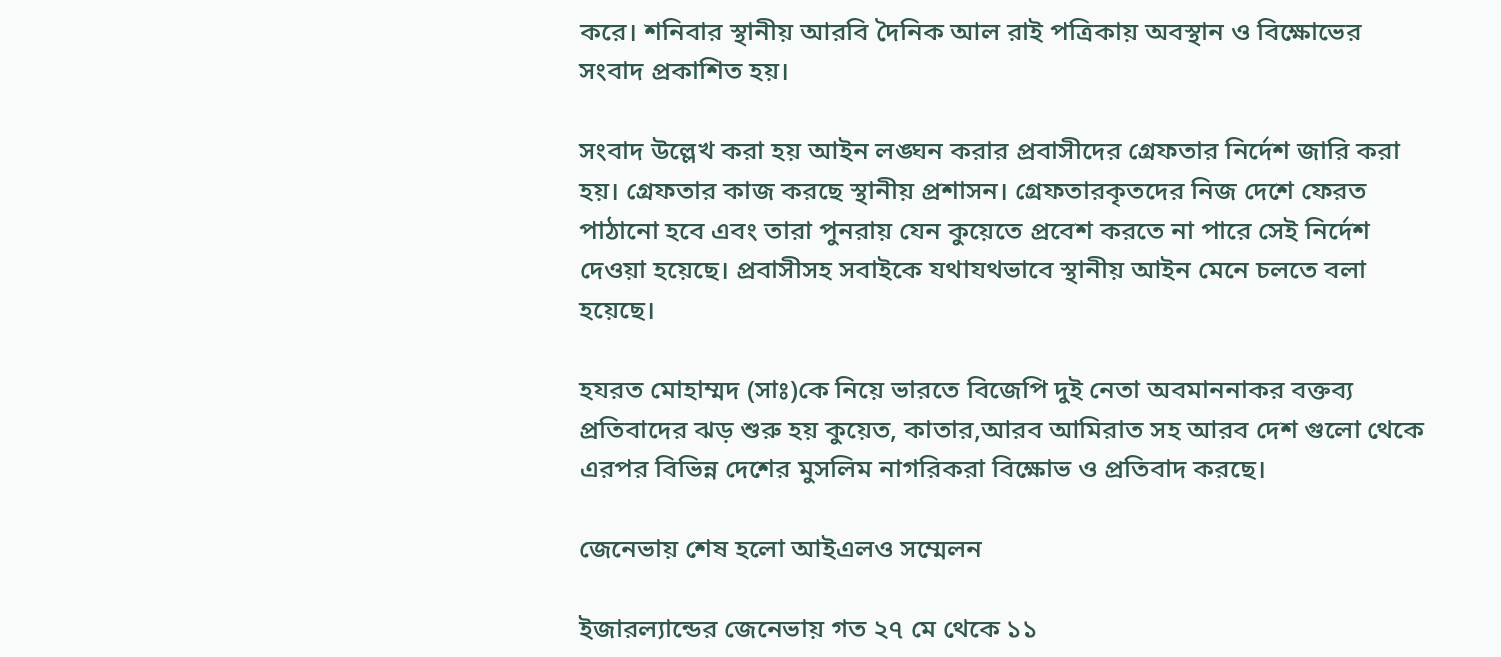করে। শনিবার স্থানীয় আরবি দৈনিক আল রাই পত্রিকায় অবস্থান ও বিক্ষোভের সংবাদ প্রকাশিত হয়।

সংবাদ উল্লেখ করা হয় আইন লঙ্ঘন করার প্রবাসীদের গ্রেফতার নির্দেশ জারি করা হয়। গ্রেফতার কাজ করছে স্থানীয় প্রশাসন। গ্রেফতারকৃতদের নিজ দেশে ফেরত পাঠানো হবে এবং তারা পুনরায় যেন কুয়েতে প্রবেশ করতে না পারে সেই নির্দেশ দেওয়া হয়েছে। প্রবাসীসহ সবাইকে যথাযথভাবে স্থানীয় আইন মেনে চলতে বলা হয়েছে।

হযরত মোহাম্মদ (সাঃ)কে নিয়ে ভারতে বিজেপি দুই নেতা অবমাননাকর বক্তব্য প্রতিবাদের ঝড় শুরু হয় কুয়েত, কাতার,আরব আমিরাত সহ আরব দেশ গুলো থেকে এরপর বিভিন্ন দেশের মুসলিম নাগরিকরা বিক্ষোভ ও প্রতিবাদ করছে।

জেনেভায় শেষ হলো আইএলও সম্মেলন

ইজারল্যান্ডের জেনেভায় গত ২৭ মে থেকে ১১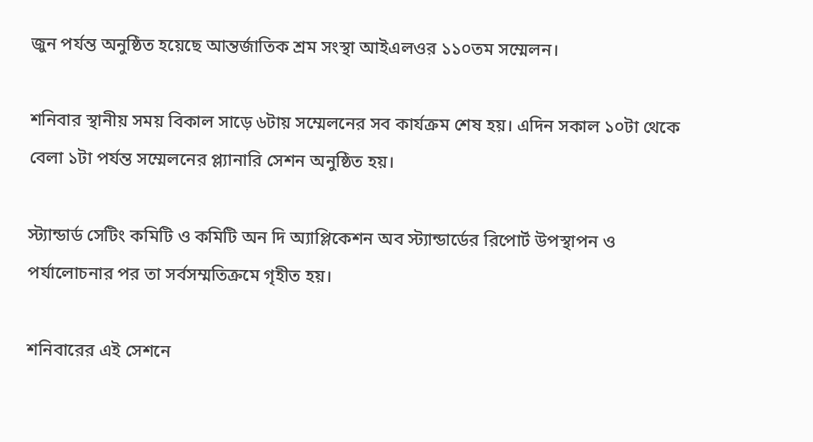জুন পর্যন্ত অনুষ্ঠিত হয়েছে আন্তর্জাতিক শ্রম সংস্থা আইএলওর ১১০তম সম্মেলন।

শনিবার স্থানীয় সময় বিকাল সাড়ে ৬টায় সম্মেলনের সব কার্যক্রম শেষ হয়। এদিন সকাল ১০টা থেকে বেলা ১টা পর্যন্ত সম্মেলনের প্ল্যানারি সেশন অনুষ্ঠিত হয়।

স্ট্যান্ডার্ড সেটিং কমিটি ও কমিটি অন দি অ্যাপ্লিকেশন অব স্ট্যান্ডার্ডের রিপোর্ট উপস্থাপন ও পর্যালোচনার পর তা সর্বসম্মতিক্রমে গৃহীত হয়।

শনিবারের এই সেশনে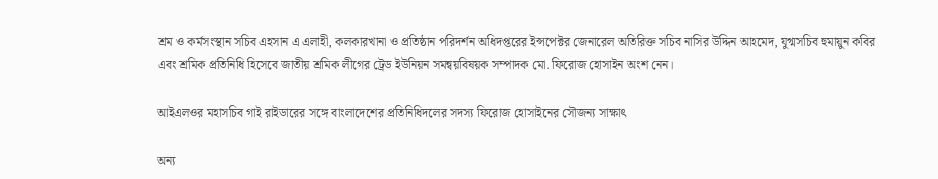শ্রম ও কর্মসংস্থান সচিব এহসান এ এলাহী, কলকারখানা ও প্রতিষ্ঠান পরিদর্শন অধিদপ্তরের ইন্সপেক্টর জেনারেল অতিরিক্ত সচিব নাসির উদ্দিন আহমেদ, যুগ্মসচিব হুমায়ুন কবির এবং শ্রমিক প্রতিনিধি হিসেবে জাতীয় শ্রমিক লীগের ট্রেড ইউনিয়ন সমন্বয়বিষয়ক সম্পাদক মো. ফিরোজ হোসাইন অংশ নেন।

আইএলওর মহাসচিব গাই রাইডারের সঙ্গে বাংলাদেশের প্রতিনিধিদলের সদস্য ফিরোজ হোসাইনের সৌজন্য সাক্ষাৎ

অন্য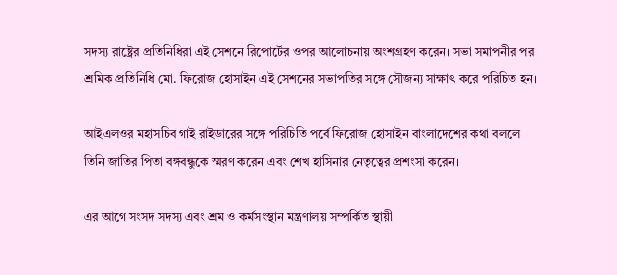সদস্য রাষ্ট্রের প্রতিনিধিরা এই সেশনে রিপোর্টের ওপর আলোচনায় অংশগ্রহণ করেন। সভা সমাপনীর পর শ্রমিক প্রতিনিধি মো. ফিরোজ হোসাইন এই সেশনের সভাপতির সঙ্গে সৌজন্য সাক্ষাৎ করে পরিচিত হন।

আইএলওর মহাসচিব গাই রাইডারের সঙ্গে পরিচিতি পর্বে ফিরোজ হোসাইন বাংলাদেশের কথা বললে তিনি জাতির পিতা বঙ্গবন্ধুকে স্মরণ করেন এবং শেখ হাসিনার নেতৃত্বের প্রশংসা করেন।

এর আগে সংসদ সদস্য এবং শ্রম ও কর্মসংস্থান মন্ত্রণালয় সম্পর্কিত স্থায়ী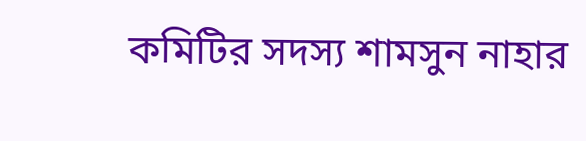কমিটির সদস্য শামসুন নাহার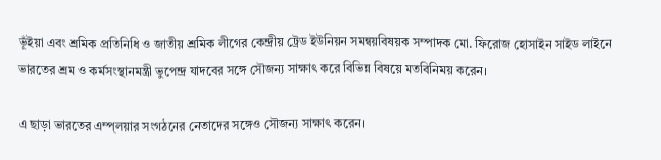ভূঁইয়া এবং শ্রমিক প্রতিনিধি ও জাতীয় শ্রমিক লীগের কেন্দ্রীয় ট্রেড ইউনিয়ন সমন্বয়বিষয়ক সম্পাদক মো. ফিরোজ হোসাইন সাইড লাইনে ভারতের শ্রম ও কর্মসংস্থানমন্ত্রী ভুপেন্দ্র যাদবের সঙ্গে সৌজন্য সাক্ষাৎ করে বিভিন্ন বিষয়ে মতবিনিময় করেন।

এ ছাড়া ভারতের এম্প্লয়ার সংগঠনের নেতাদের সঙ্গেও সৌজন্য সাক্ষাৎ করেন।